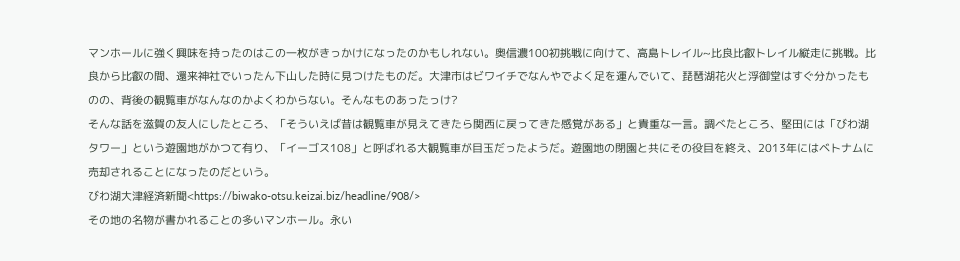マンホールに強く興味を持ったのはこの一枚がきっかけになったのかもしれない。奥信濃100初挑戦に向けて、高島トレイル~比良比叡トレイル縦走に挑戦。比良から比叡の間、還来神社でいったん下山した時に見つけたものだ。大津市はビワイチでなんやでよく足を運んでいて、琵琶湖花火と浮御堂はすぐ分かったものの、背後の観覧車がなんなのかよくわからない。そんなものあったっけ?
そんな話を滋賀の友人にしたところ、「そういえば昔は観覧車が見えてきたら関西に戻ってきた感覚がある」と貴重な一言。調べたところ、堅田には「びわ湖タワー」という遊園地がかつて有り、「イーゴス108」と呼ばれる大観覧車が目玉だったようだ。遊園地の閉園と共にその役目を終え、2013年にはベトナムに売却されることになったのだという。
びわ湖大津経済新聞<https://biwako-otsu.keizai.biz/headline/908/>
その地の名物が書かれることの多いマンホール。永い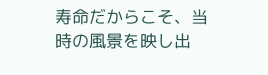寿命だからこそ、当時の風景を映し出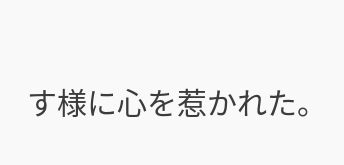す様に心を惹かれた。